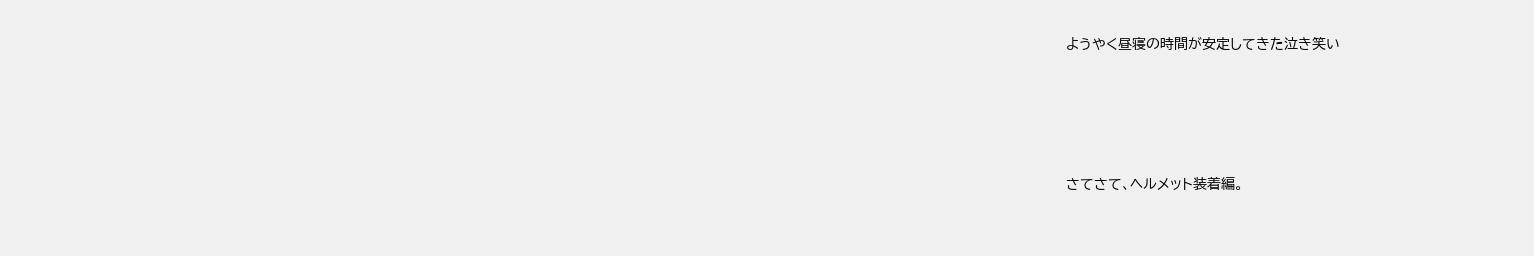ようやく昼寝の時間が安定してきた泣き笑い




さてさて、ヘルメット装着編。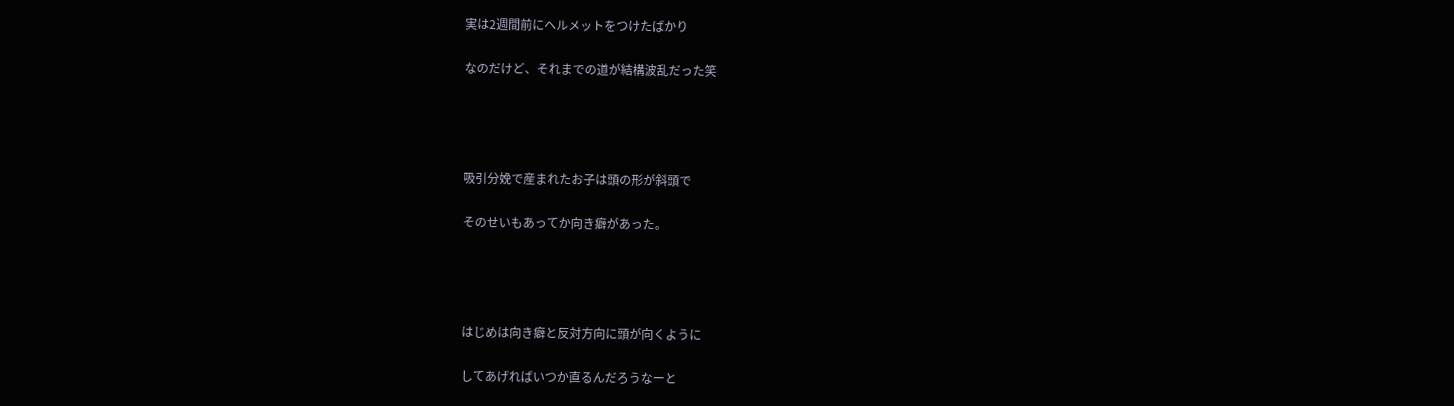実は2週間前にヘルメットをつけたばかり

なのだけど、それまでの道が結構波乱だった笑




吸引分娩で産まれたお子は頭の形が斜頭で

そのせいもあってか向き癖があった。




はじめは向き癖と反対方向に頭が向くように

してあげればいつか直るんだろうなーと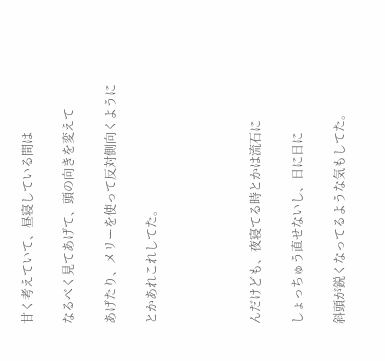甘く考えていて、昼寝している間は

なるべく見てあげて、頭の向きを変えて

あげたり、メリーを使って反対側向くように

とかあれこれしてた。




んだけども、夜寝てる時とかは流石に

しょっちゅう直せないし、日に日に

斜頭が鋭くなってるような気もしてた。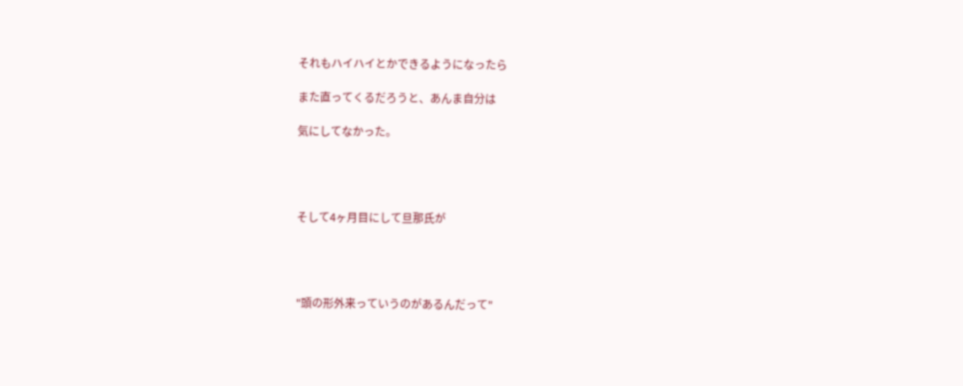それもハイハイとかできるようになったら

また直ってくるだろうと、あんま自分は

気にしてなかった。




そして4ヶ月目にして旦那氏が




"頭の形外来っていうのがあるんだって"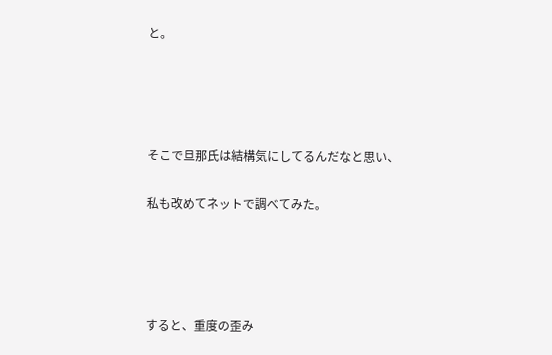と。




そこで旦那氏は結構気にしてるんだなと思い、

私も改めてネットで調べてみた。




すると、重度の歪み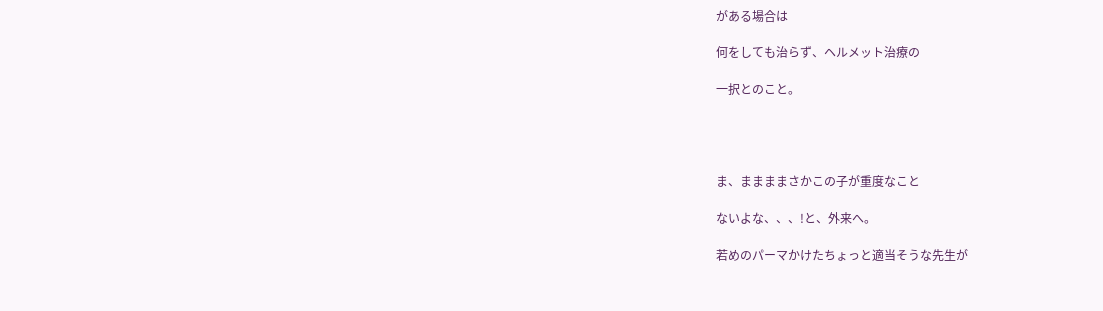がある場合は

何をしても治らず、ヘルメット治療の

一択とのこと。




ま、ままままさかこの子が重度なこと

ないよな、、、!と、外来へ。

若めのパーマかけたちょっと適当そうな先生が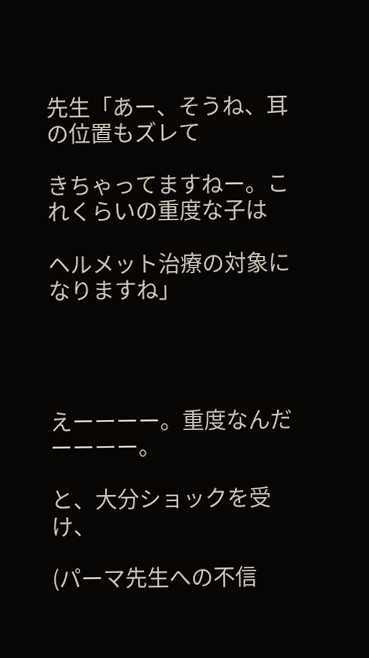先生「あー、そうね、耳の位置もズレて

きちゃってますねー。これくらいの重度な子は

ヘルメット治療の対象になりますね」




えーーーー。重度なんだーーーー。

と、大分ショックを受け、

(パーマ先生への不信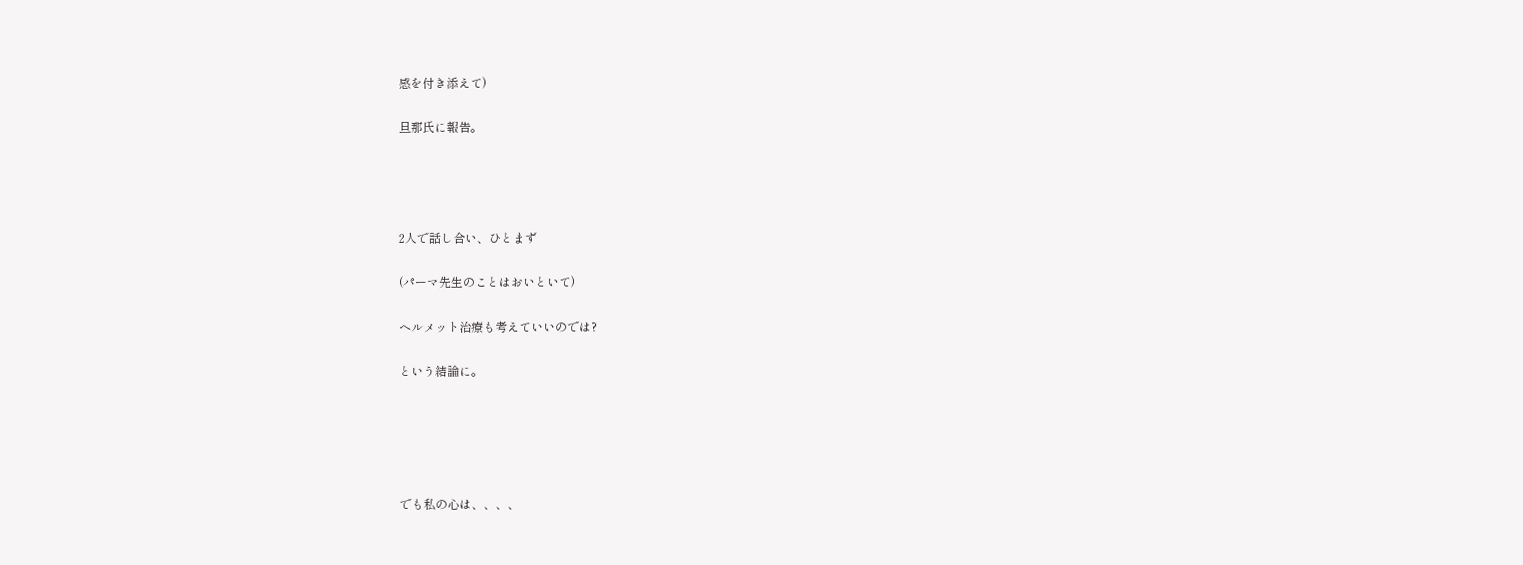感を付き添えて)

旦那氏に報告。




2人で話し合い、ひとまず

(パーマ先生のことはおいといて)

ヘルメット治療も考えていいのでは?

という結論に。





でも私の心は、、、、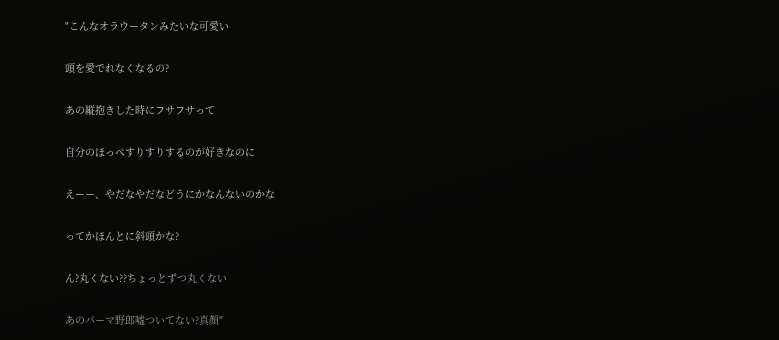"こんなオラウータンみたいな可愛い

頭を愛でれなくなるの?

あの縦抱きした時にフサフサって

自分のほっぺすりすりするのが好きなのに

えーー、やだなやだなどうにかなんないのかな

ってかほんとに斜頭かな?

ん?丸くない??ちょっとずつ丸くない

あのパーマ野郎嘘ついてない?真顔"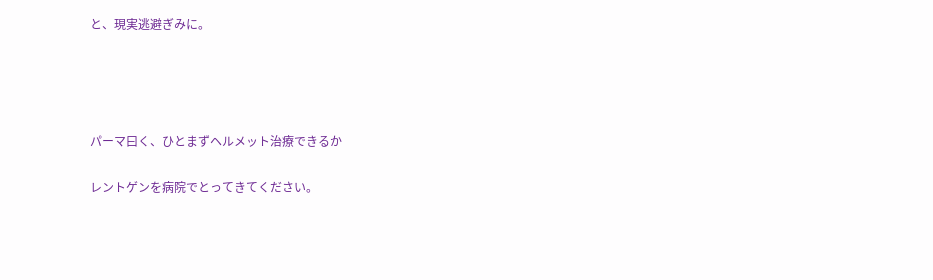と、現実逃避ぎみに。




パーマ曰く、ひとまずヘルメット治療できるか

レントゲンを病院でとってきてください。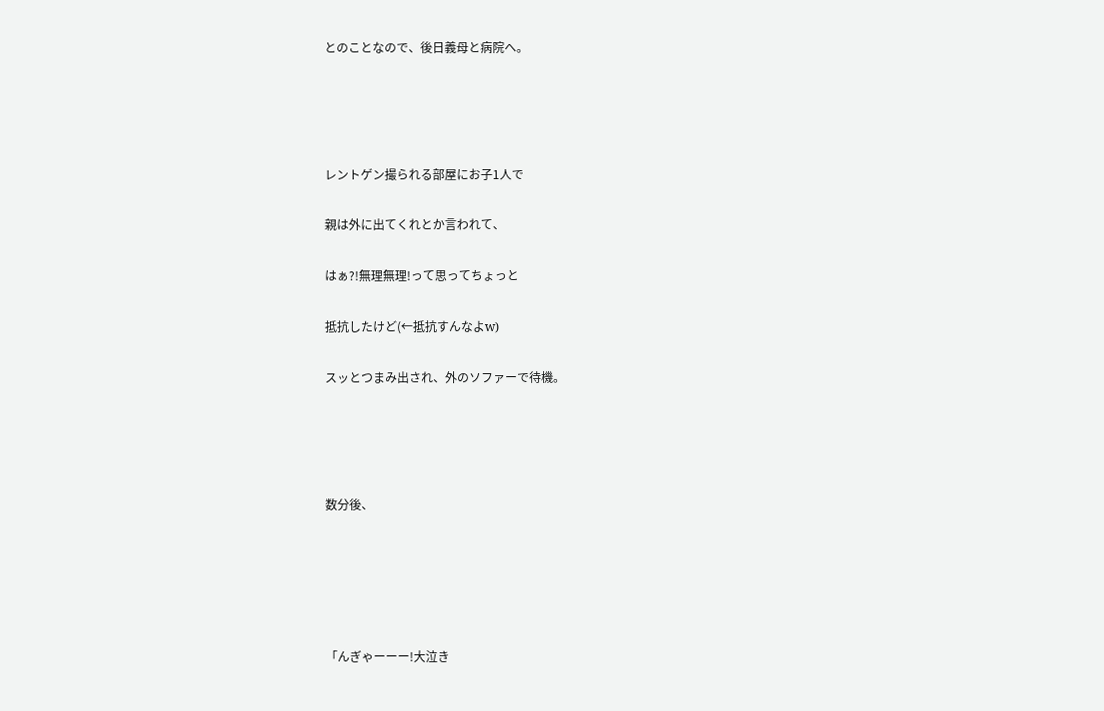とのことなので、後日義母と病院へ。




レントゲン撮られる部屋にお子1人で

親は外に出てくれとか言われて、

はぁ?!無理無理!って思ってちょっと

抵抗したけど(←抵抗すんなよw)

スッとつまみ出され、外のソファーで待機。




数分後、





「んぎゃーーー!大泣き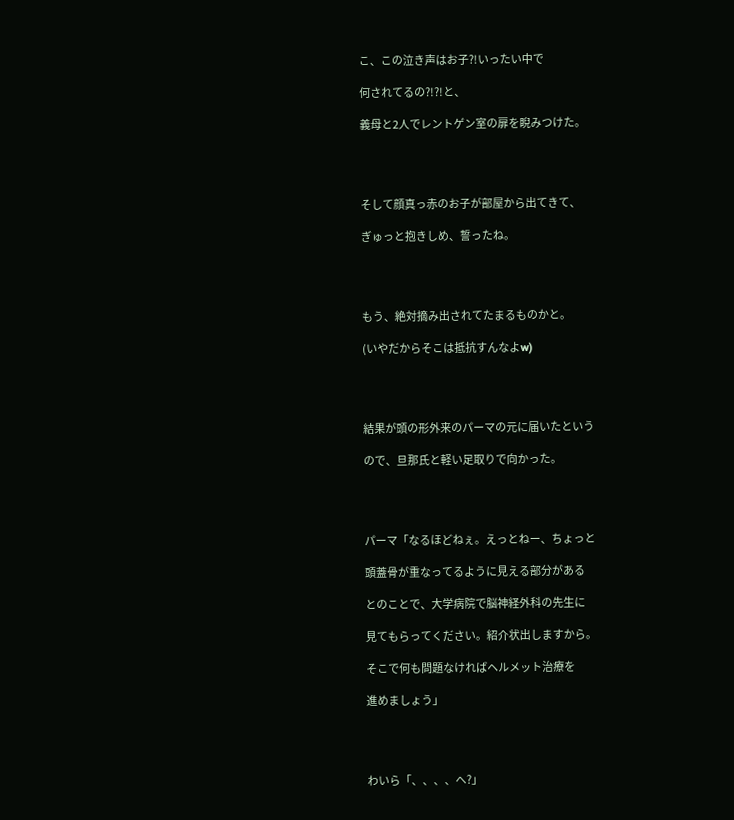こ、この泣き声はお子?!いったい中で

何されてるの?!?!と、

義母と2人でレントゲン室の扉を睨みつけた。




そして顔真っ赤のお子が部屋から出てきて、

ぎゅっと抱きしめ、誓ったね。




もう、絶対摘み出されてたまるものかと。

(いやだからそこは抵抗すんなよw)




結果が頭の形外来のパーマの元に届いたという

ので、旦那氏と軽い足取りで向かった。




パーマ「なるほどねぇ。えっとねー、ちょっと

頭蓋骨が重なってるように見える部分がある

とのことで、大学病院で脳神経外科の先生に

見てもらってください。紹介状出しますから。

そこで何も問題なければヘルメット治療を

進めましょう」




わいら「、、、、へ?」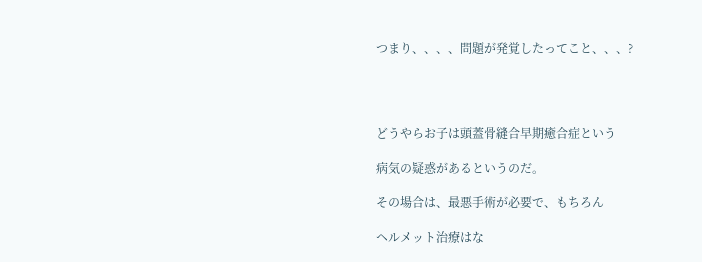つまり、、、、問題が発覚したってこと、、、?




どうやらお子は頭蓋骨縫合早期癒合症という

病気の疑惑があるというのだ。

その場合は、最悪手術が必要で、もちろん

ヘルメット治療はな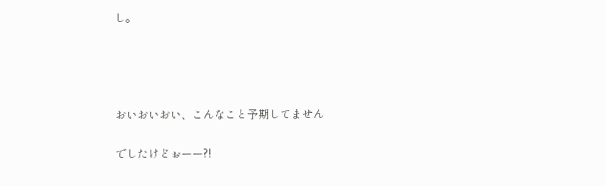し。




おいおいおい、こんなこと予期してません

でしたけどぉーー?!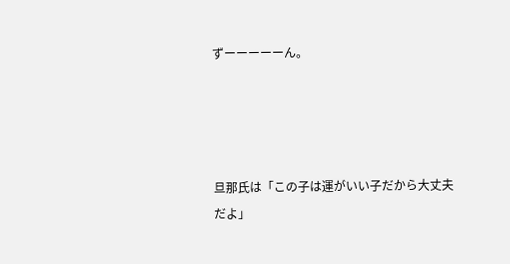ずーーーーーん。




旦那氏は「この子は運がいい子だから大丈夫だよ」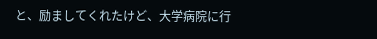と、励ましてくれたけど、大学病院に行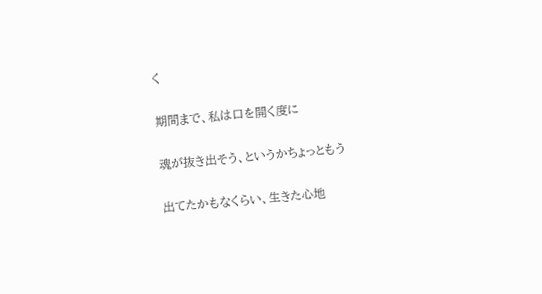く

期間まで、私は口を開く度に

魂が抜き出そう、というかちょっともう

出てたかもなくらい、生きた心地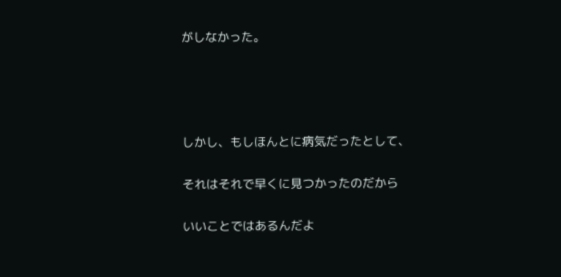がしなかった。




しかし、もしほんとに病気だったとして、

それはそれで早くに見つかったのだから

いいことではあるんだよ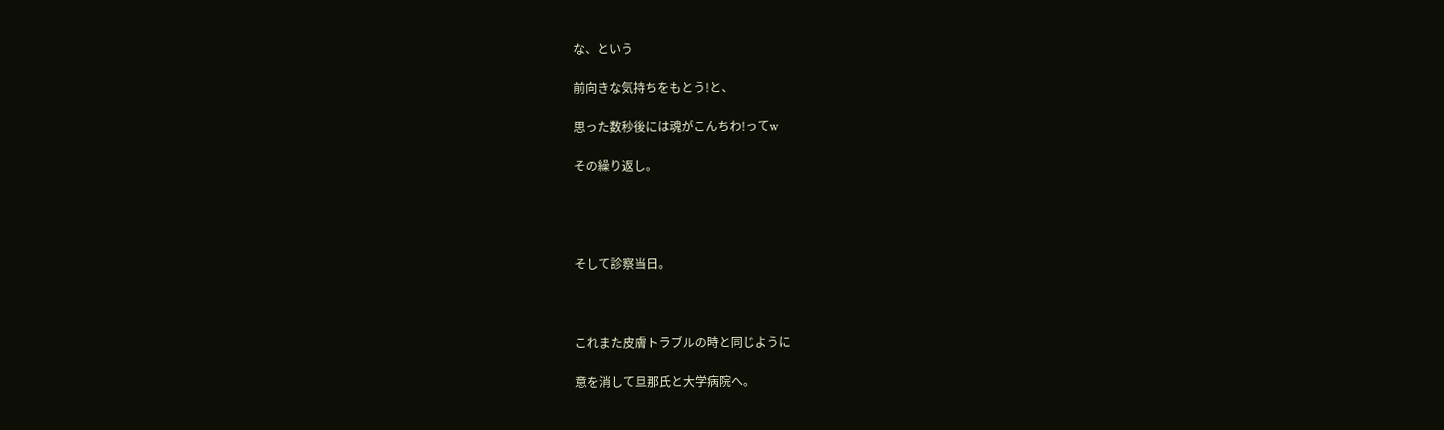な、という

前向きな気持ちをもとう!と、

思った数秒後には魂がこんちわ!ってw

その繰り返し。




そして診察当日。



これまた皮膚トラブルの時と同じように

意を消して旦那氏と大学病院へ。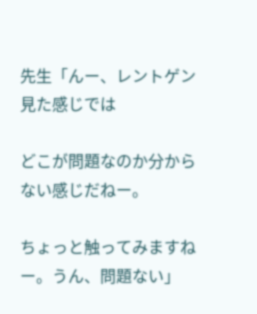先生「んー、レントゲン見た感じでは

どこが問題なのか分からない感じだねー。

ちょっと触ってみますねー。うん、問題ない」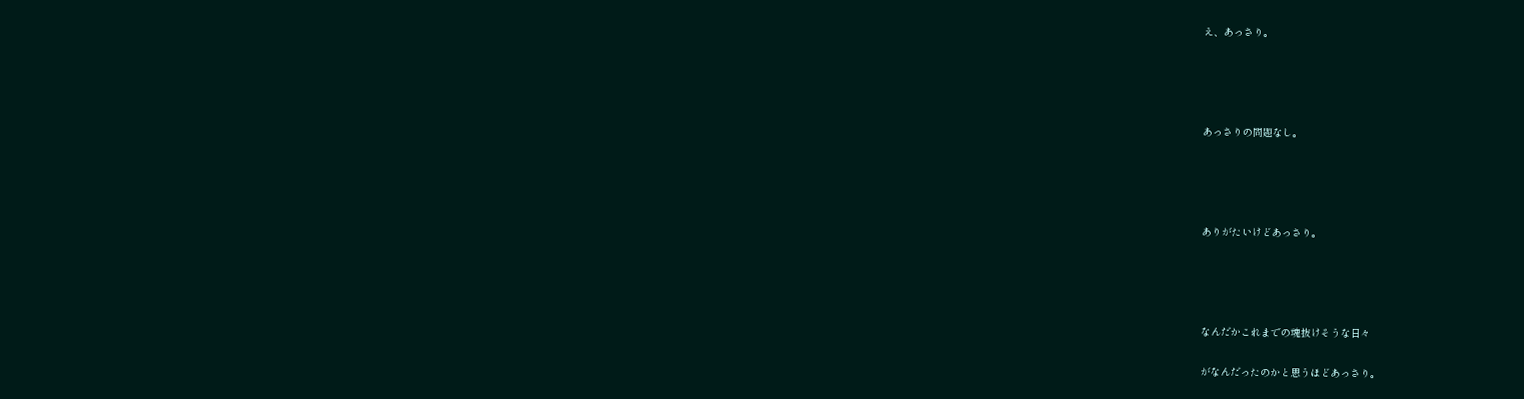え、あっさり。




あっさりの問題なし。




ありがたいけどあっさり。




なんだかこれまでの魂抜けそうな日々

がなんだったのかと思うほどあっさり。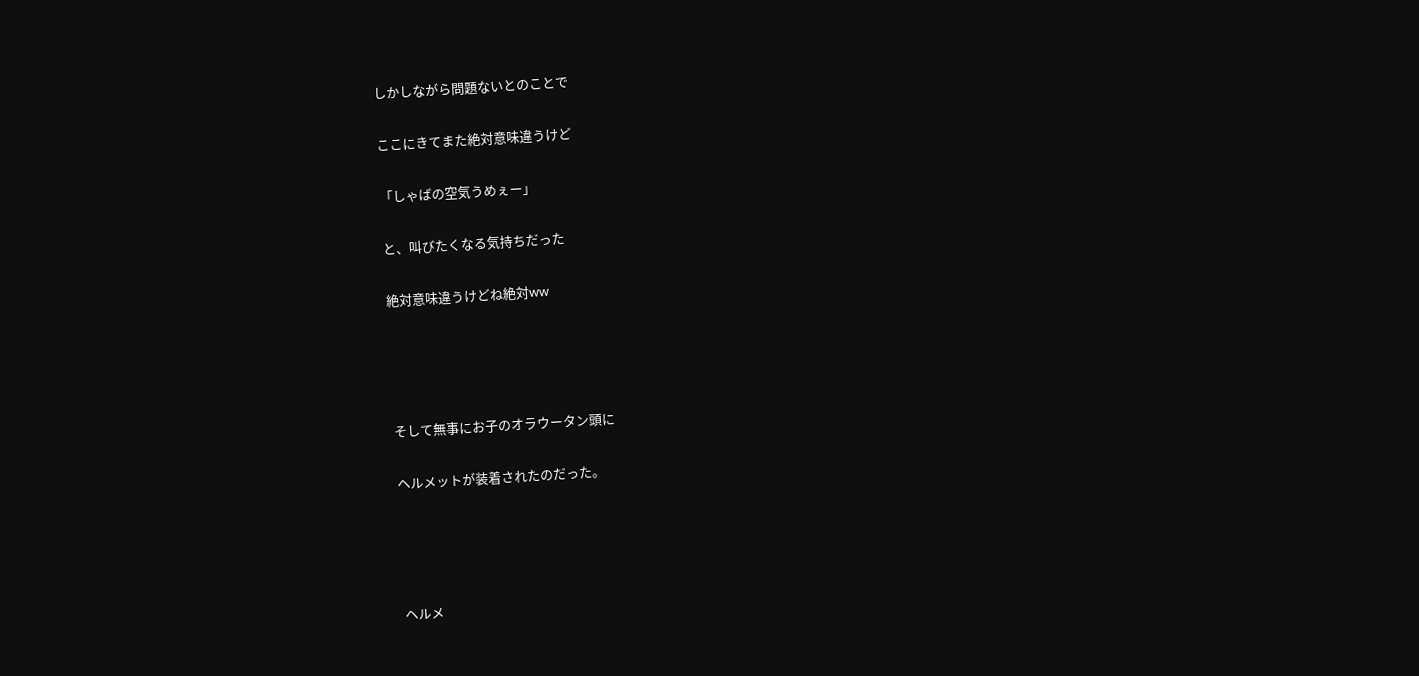しかしながら問題ないとのことで

ここにきてまた絶対意味違うけど

「しゃばの空気うめぇー」

と、叫びたくなる気持ちだった

絶対意味違うけどね絶対ww




そして無事にお子のオラウータン頭に

ヘルメットが装着されたのだった。




ヘルメ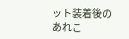ット装着後のあれこ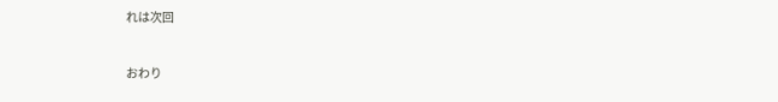れは次回



おわり